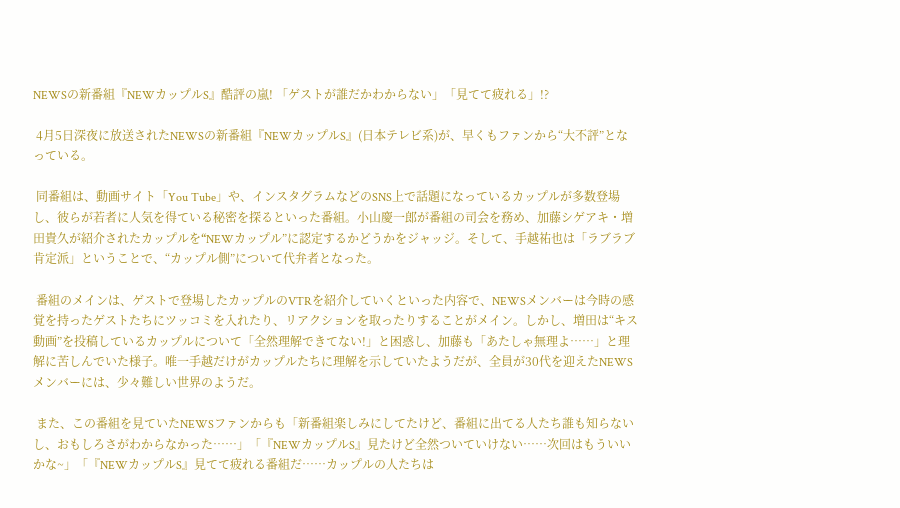NEWSの新番組『NEWカップルS』酷評の嵐! 「ゲストが誰だかわからない」「見てて疲れる」!?

 4月5日深夜に放送されたNEWSの新番組『NEWカップルS』(日本テレビ系)が、早くもファンから“大不評”となっている。

 同番組は、動画サイト「You Tube」や、インスタグラムなどのSNS上で話題になっているカップルが多数登場し、彼らが若者に人気を得ている秘密を探るといった番組。小山慶一郎が番組の司会を務め、加藤シゲアキ・増田貴久が紹介されたカップルを“NEWカップル”に認定するかどうかをジャッジ。そして、手越祐也は「ラブラブ肯定派」ということで、“カップル側”について代弁者となった。

 番組のメインは、ゲストで登場したカップルのVTRを紹介していくといった内容で、NEWSメンバーは今時の感覚を持ったゲストたちにツッコミを入れたり、リアクションを取ったりすることがメイン。しかし、増田は“キス動画”を投稿しているカップルについて「全然理解できてない!」と困惑し、加藤も「あたしゃ無理よ……」と理解に苦しんでいた様子。唯一手越だけがカップルたちに理解を示していたようだが、全員が30代を迎えたNEWSメンバーには、少々難しい世界のようだ。

 また、この番組を見ていたNEWSファンからも「新番組楽しみにしてたけど、番組に出てる人たち誰も知らないし、おもしろさがわからなかった……」「『NEWカップルS』見たけど全然ついていけない……次回はもういいかな~」「『NEWカップルS』見てて疲れる番組だ……カップルの人たちは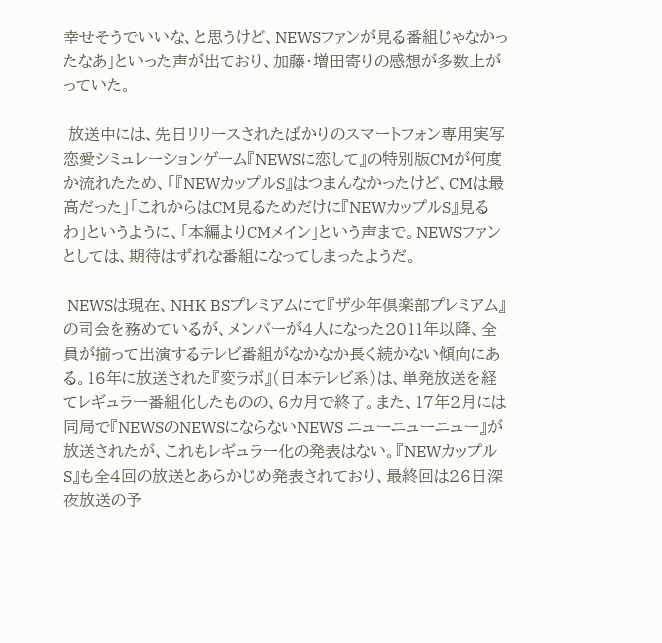幸せそうでいいな、と思うけど、NEWSファンが見る番組じゃなかったなあ」といった声が出ており、加藤・増田寄りの感想が多数上がっていた。

 放送中には、先日リリースされたばかりのスマートフォン専用実写恋愛シミュレーションゲーム『NEWSに恋して』の特別版CMが何度か流れたため、「『NEWカップルS』はつまんなかったけど、CMは最高だった」「これからはCM見るためだけに『NEWカップルS』見るわ」というように、「本編よりCMメイン」という声まで。NEWSファンとしては、期待はずれな番組になってしまったようだ。

 NEWSは現在、NHK BSプレミアムにて『ザ少年倶楽部プレミアム』の司会を務めているが、メンバーが4人になった2011年以降、全員が揃って出演するテレビ番組がなかなか長く続かない傾向にある。16年に放送された『変ラボ』(日本テレビ系)は、単発放送を経てレギュラー番組化したものの、6カ月で終了。また、17年2月には同局で『NEWSのNEWSにならないNEWS ニューニューニュー』が放送されたが、これもレギュラー化の発表はない。『NEWカップルS』も全4回の放送とあらかじめ発表されており、最終回は26日深夜放送の予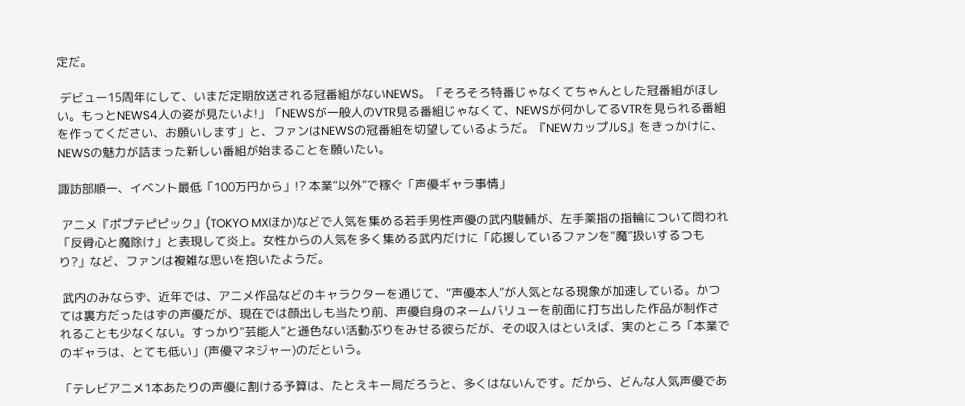定だ。

 デビュー15周年にして、いまだ定期放送される冠番組がないNEWS。「そろそろ特番じゃなくてちゃんとした冠番組がほしい。もっとNEWS4人の姿が見たいよ!」「NEWSが一般人のVTR見る番組じゃなくて、NEWSが何かしてるVTRを見られる番組を作ってください、お願いします」と、ファンはNEWSの冠番組を切望しているようだ。『NEWカップルS』をきっかけに、NEWSの魅力が詰まった新しい番組が始まることを願いたい。

諏訪部順一、イベント最低「100万円から」!? 本業“以外”で稼ぐ「声優ギャラ事情」

 アニメ『ポプテピピック』(TOKYO MXほか)などで人気を集める若手男性声優の武内駿輔が、左手薬指の指輪について問われ「反骨心と魔除け」と表現して炎上。女性からの人気を多く集める武内だけに「応援しているファンを“魔”扱いするつもり?」など、ファンは複雑な思いを抱いたようだ。

 武内のみならず、近年では、アニメ作品などのキャラクターを通じて、“声優本人”が人気となる現象が加速している。かつては裏方だったはずの声優だが、現在では顔出しも当たり前、声優自身のネームバリューを前面に打ち出した作品が制作されることも少なくない。すっかり“芸能人”と遜色ない活動ぶりをみせる彼らだが、その収入はといえば、実のところ「本業でのギャラは、とても低い」(声優マネジャー)のだという。

「テレビアニメ1本あたりの声優に割ける予算は、たとえキー局だろうと、多くはないんです。だから、どんな人気声優であ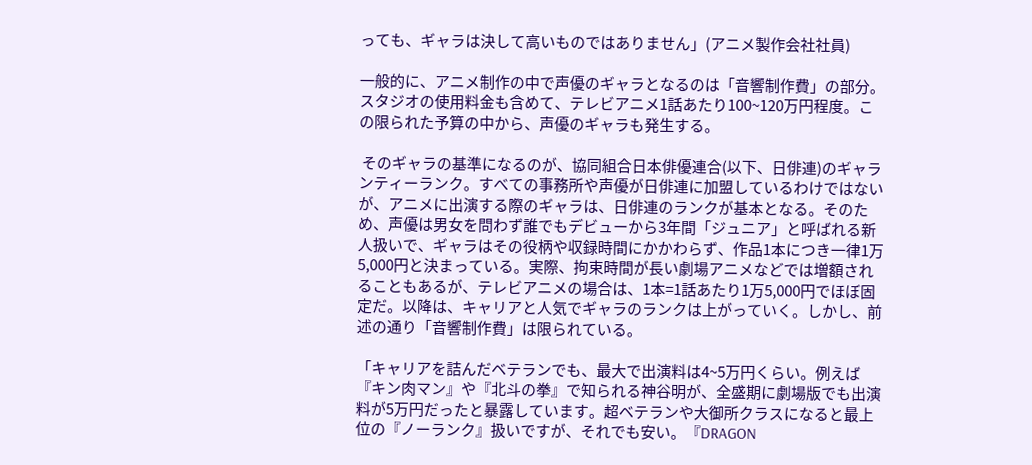っても、ギャラは決して高いものではありません」(アニメ製作会社社員)

一般的に、アニメ制作の中で声優のギャラとなるのは「音響制作費」の部分。スタジオの使用料金も含めて、テレビアニメ1話あたり100~120万円程度。この限られた予算の中から、声優のギャラも発生する。

 そのギャラの基準になるのが、協同組合日本俳優連合(以下、日俳連)のギャランティーランク。すべての事務所や声優が日俳連に加盟しているわけではないが、アニメに出演する際のギャラは、日俳連のランクが基本となる。そのため、声優は男女を問わず誰でもデビューから3年間「ジュニア」と呼ばれる新人扱いで、ギャラはその役柄や収録時間にかかわらず、作品1本につき一律1万5,000円と決まっている。実際、拘束時間が長い劇場アニメなどでは増額されることもあるが、テレビアニメの場合は、1本=1話あたり1万5,000円でほぼ固定だ。以降は、キャリアと人気でギャラのランクは上がっていく。しかし、前述の通り「音響制作費」は限られている。

「キャリアを詰んだベテランでも、最大で出演料は4~5万円くらい。例えば『キン肉マン』や『北斗の拳』で知られる神谷明が、全盛期に劇場版でも出演料が5万円だったと暴露しています。超ベテランや大御所クラスになると最上位の『ノーランク』扱いですが、それでも安い。『DRAGON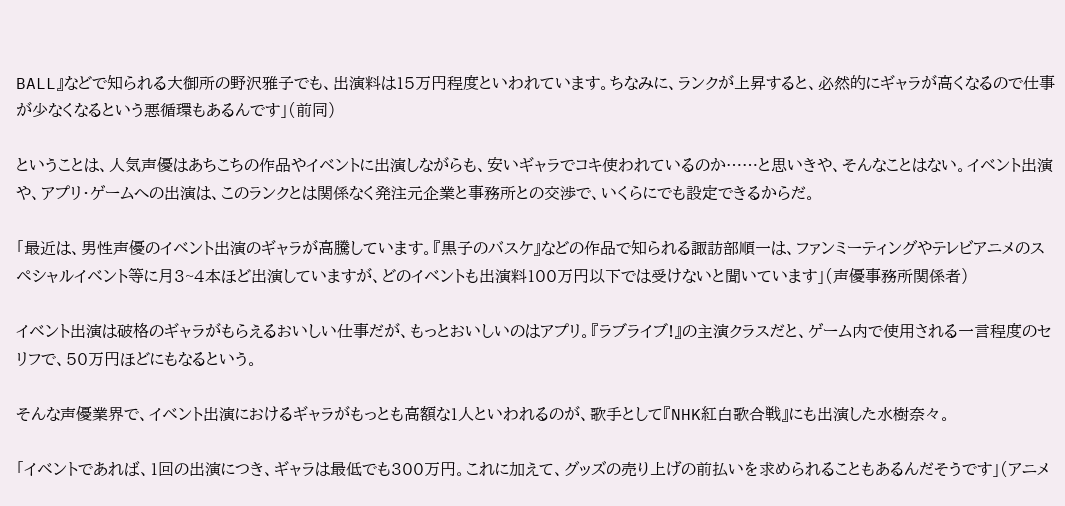BALL』などで知られる大御所の野沢雅子でも、出演料は15万円程度といわれています。ちなみに、ランクが上昇すると、必然的にギャラが高くなるので仕事が少なくなるという悪循環もあるんです」(前同)

ということは、人気声優はあちこちの作品やイベントに出演しながらも、安いギャラでコキ使われているのか……と思いきや、そんなことはない。イベント出演や、アプリ・ゲームへの出演は、このランクとは関係なく発注元企業と事務所との交渉で、いくらにでも設定できるからだ。

「最近は、男性声優のイベント出演のギャラが高騰しています。『黒子のバスケ』などの作品で知られる諏訪部順一は、ファンミーティングやテレビアニメのスペシャルイベント等に月3~4本ほど出演していますが、どのイベントも出演料100万円以下では受けないと聞いています」(声優事務所関係者)

イベント出演は破格のギャラがもらえるおいしい仕事だが、もっとおいしいのはアプリ。『ラブライブ!』の主演クラスだと、ゲーム内で使用される一言程度のセリフで、50万円ほどにもなるという。

そんな声優業界で、イベント出演におけるギャラがもっとも高額な1人といわれるのが、歌手として『NHK紅白歌合戦』にも出演した水樹奈々。

「イベントであれば、1回の出演につき、ギャラは最低でも300万円。これに加えて、グッズの売り上げの前払いを求められることもあるんだそうです」(アニメ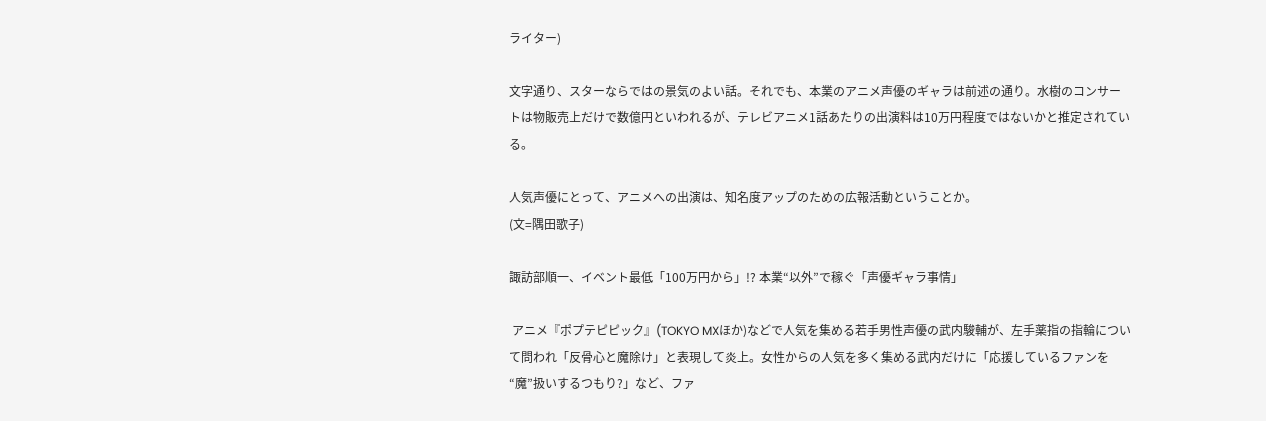ライター)

文字通り、スターならではの景気のよい話。それでも、本業のアニメ声優のギャラは前述の通り。水樹のコンサートは物販売上だけで数億円といわれるが、テレビアニメ1話あたりの出演料は10万円程度ではないかと推定されている。

人気声優にとって、アニメへの出演は、知名度アップのための広報活動ということか。
(文=隅田歌子)

諏訪部順一、イベント最低「100万円から」!? 本業“以外”で稼ぐ「声優ギャラ事情」

 アニメ『ポプテピピック』(TOKYO MXほか)などで人気を集める若手男性声優の武内駿輔が、左手薬指の指輪について問われ「反骨心と魔除け」と表現して炎上。女性からの人気を多く集める武内だけに「応援しているファンを“魔”扱いするつもり?」など、ファ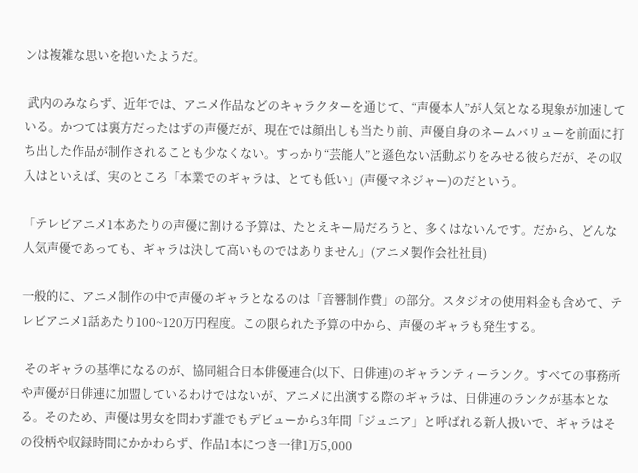ンは複雑な思いを抱いたようだ。

 武内のみならず、近年では、アニメ作品などのキャラクターを通じて、“声優本人”が人気となる現象が加速している。かつては裏方だったはずの声優だが、現在では顔出しも当たり前、声優自身のネームバリューを前面に打ち出した作品が制作されることも少なくない。すっかり“芸能人”と遜色ない活動ぶりをみせる彼らだが、その収入はといえば、実のところ「本業でのギャラは、とても低い」(声優マネジャー)のだという。

「テレビアニメ1本あたりの声優に割ける予算は、たとえキー局だろうと、多くはないんです。だから、どんな人気声優であっても、ギャラは決して高いものではありません」(アニメ製作会社社員)

一般的に、アニメ制作の中で声優のギャラとなるのは「音響制作費」の部分。スタジオの使用料金も含めて、テレビアニメ1話あたり100~120万円程度。この限られた予算の中から、声優のギャラも発生する。

 そのギャラの基準になるのが、協同組合日本俳優連合(以下、日俳連)のギャランティーランク。すべての事務所や声優が日俳連に加盟しているわけではないが、アニメに出演する際のギャラは、日俳連のランクが基本となる。そのため、声優は男女を問わず誰でもデビューから3年間「ジュニア」と呼ばれる新人扱いで、ギャラはその役柄や収録時間にかかわらず、作品1本につき一律1万5,000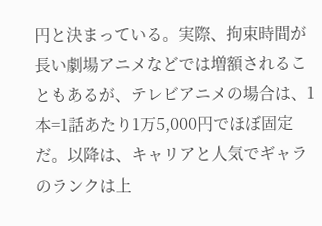円と決まっている。実際、拘束時間が長い劇場アニメなどでは増額されることもあるが、テレビアニメの場合は、1本=1話あたり1万5,000円でほぼ固定だ。以降は、キャリアと人気でギャラのランクは上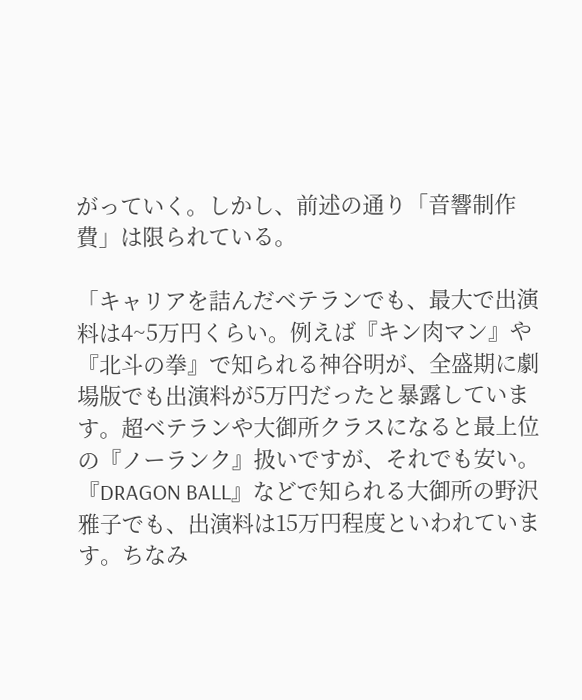がっていく。しかし、前述の通り「音響制作費」は限られている。

「キャリアを詰んだベテランでも、最大で出演料は4~5万円くらい。例えば『キン肉マン』や『北斗の拳』で知られる神谷明が、全盛期に劇場版でも出演料が5万円だったと暴露しています。超ベテランや大御所クラスになると最上位の『ノーランク』扱いですが、それでも安い。『DRAGON BALL』などで知られる大御所の野沢雅子でも、出演料は15万円程度といわれています。ちなみ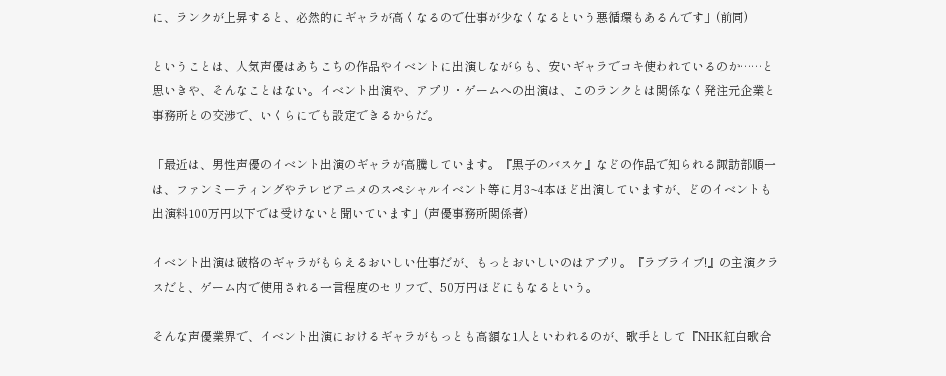に、ランクが上昇すると、必然的にギャラが高くなるので仕事が少なくなるという悪循環もあるんです」(前同)

ということは、人気声優はあちこちの作品やイベントに出演しながらも、安いギャラでコキ使われているのか……と思いきや、そんなことはない。イベント出演や、アプリ・ゲームへの出演は、このランクとは関係なく発注元企業と事務所との交渉で、いくらにでも設定できるからだ。

「最近は、男性声優のイベント出演のギャラが高騰しています。『黒子のバスケ』などの作品で知られる諏訪部順一は、ファンミーティングやテレビアニメのスペシャルイベント等に月3~4本ほど出演していますが、どのイベントも出演料100万円以下では受けないと聞いています」(声優事務所関係者)

イベント出演は破格のギャラがもらえるおいしい仕事だが、もっとおいしいのはアプリ。『ラブライブ!』の主演クラスだと、ゲーム内で使用される一言程度のセリフで、50万円ほどにもなるという。

そんな声優業界で、イベント出演におけるギャラがもっとも高額な1人といわれるのが、歌手として『NHK紅白歌合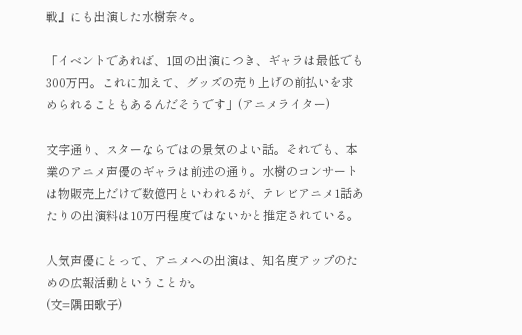戦』にも出演した水樹奈々。

「イベントであれば、1回の出演につき、ギャラは最低でも300万円。これに加えて、グッズの売り上げの前払いを求められることもあるんだそうです」(アニメライター)

文字通り、スターならではの景気のよい話。それでも、本業のアニメ声優のギャラは前述の通り。水樹のコンサートは物販売上だけで数億円といわれるが、テレビアニメ1話あたりの出演料は10万円程度ではないかと推定されている。

人気声優にとって、アニメへの出演は、知名度アップのための広報活動ということか。
(文=隅田歌子)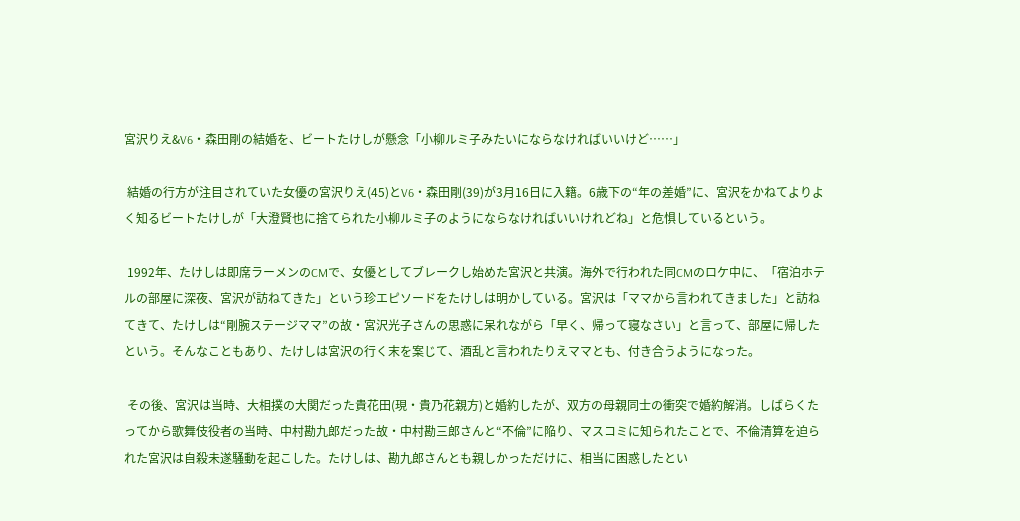宮沢りえ&V6・森田剛の結婚を、ビートたけしが懸念「小柳ルミ子みたいにならなければいいけど……」

 結婚の行方が注目されていた女優の宮沢りえ(45)とV6・森田剛(39)が3月16日に入籍。6歳下の“年の差婚”に、宮沢をかねてよりよく知るビートたけしが「大澄賢也に捨てられた小柳ルミ子のようにならなければいいけれどね」と危惧しているという。

 1992年、たけしは即席ラーメンのCMで、女優としてブレークし始めた宮沢と共演。海外で行われた同CMのロケ中に、「宿泊ホテルの部屋に深夜、宮沢が訪ねてきた」という珍エピソードをたけしは明かしている。宮沢は「ママから言われてきました」と訪ねてきて、たけしは“剛腕ステージママ”の故・宮沢光子さんの思惑に呆れながら「早く、帰って寝なさい」と言って、部屋に帰したという。そんなこともあり、たけしは宮沢の行く末を案じて、酒乱と言われたりえママとも、付き合うようになった。

 その後、宮沢は当時、大相撲の大関だった貴花田(現・貴乃花親方)と婚約したが、双方の母親同士の衝突で婚約解消。しばらくたってから歌舞伎役者の当時、中村勘九郎だった故・中村勘三郎さんと“不倫”に陥り、マスコミに知られたことで、不倫清算を迫られた宮沢は自殺未遂騒動を起こした。たけしは、勘九郎さんとも親しかっただけに、相当に困惑したとい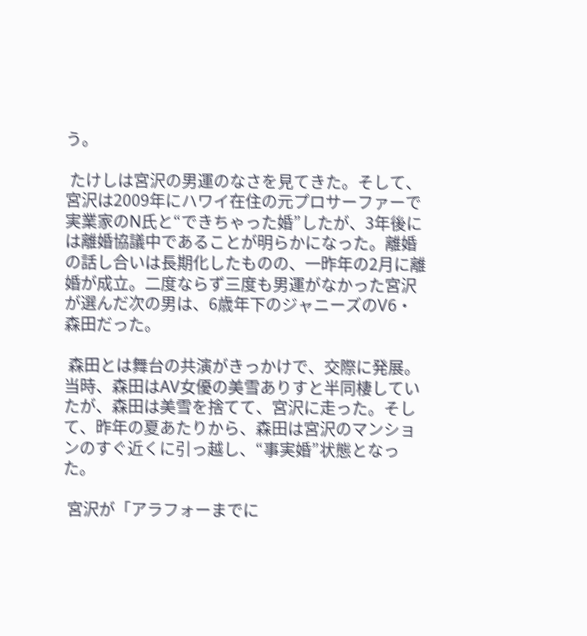う。

 たけしは宮沢の男運のなさを見てきた。そして、宮沢は2009年にハワイ在住の元プロサーファーで実業家のN氏と“できちゃった婚”したが、3年後には離婚協議中であることが明らかになった。離婚の話し合いは長期化したものの、一昨年の2月に離婚が成立。二度ならず三度も男運がなかった宮沢が選んだ次の男は、6歳年下のジャニーズのV6・森田だった。

 森田とは舞台の共演がきっかけで、交際に発展。当時、森田はAV女優の美雪ありすと半同棲していたが、森田は美雪を捨てて、宮沢に走った。そして、昨年の夏あたりから、森田は宮沢のマンションのすぐ近くに引っ越し、“事実婚”状態となった。

 宮沢が「アラフォーまでに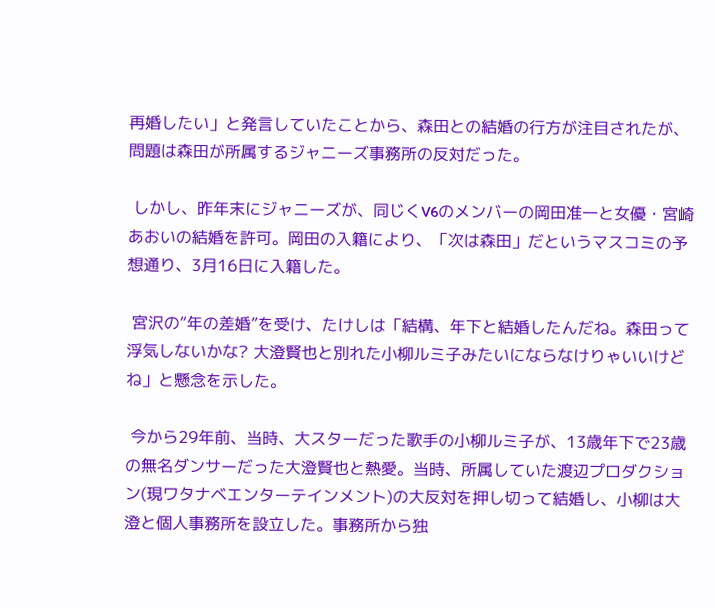再婚したい」と発言していたことから、森田との結婚の行方が注目されたが、問題は森田が所属するジャニーズ事務所の反対だった。

 しかし、昨年末にジャニーズが、同じくV6のメンバーの岡田准一と女優・宮崎あおいの結婚を許可。岡田の入籍により、「次は森田」だというマスコミの予想通り、3月16日に入籍した。

 宮沢の“年の差婚”を受け、たけしは「結構、年下と結婚したんだね。森田って浮気しないかな? 大澄賢也と別れた小柳ルミ子みたいにならなけりゃいいけどね」と懸念を示した。

 今から29年前、当時、大スターだった歌手の小柳ルミ子が、13歳年下で23歳の無名ダンサーだった大澄賢也と熱愛。当時、所属していた渡辺プロダクション(現ワタナベエンターテインメント)の大反対を押し切って結婚し、小柳は大澄と個人事務所を設立した。事務所から独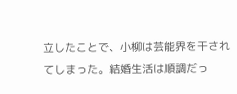立したことで、小柳は芸能界を干されてしまった。結婚生活は順調だっ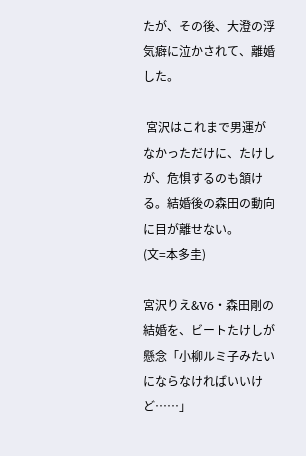たが、その後、大澄の浮気癖に泣かされて、離婚した。

 宮沢はこれまで男運がなかっただけに、たけしが、危惧するのも頷ける。結婚後の森田の動向に目が離せない。
(文=本多圭)

宮沢りえ&V6・森田剛の結婚を、ビートたけしが懸念「小柳ルミ子みたいにならなければいいけど……」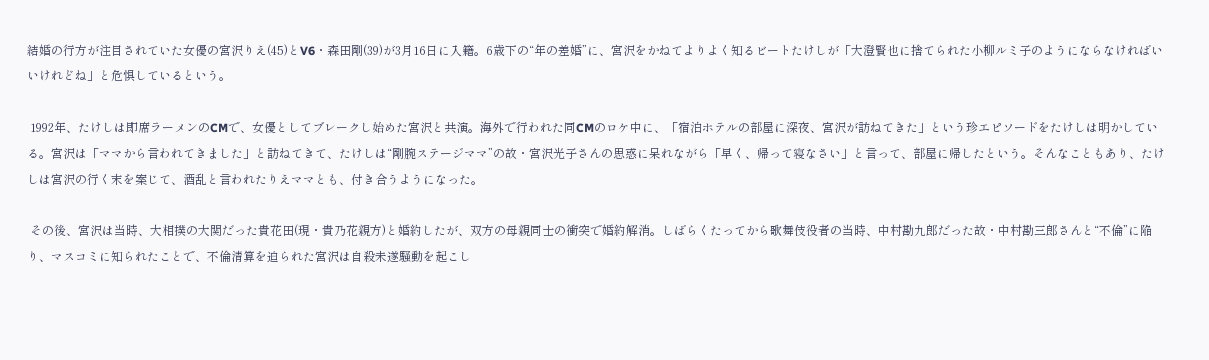結婚の行方が注目されていた女優の宮沢りえ(45)とV6・森田剛(39)が3月16日に入籍。6歳下の“年の差婚”に、宮沢をかねてよりよく知るビートたけしが「大澄賢也に捨てられた小柳ルミ子のようにならなければいいけれどね」と危惧しているという。

 1992年、たけしは即席ラーメンのCMで、女優としてブレークし始めた宮沢と共演。海外で行われた同CMのロケ中に、「宿泊ホテルの部屋に深夜、宮沢が訪ねてきた」という珍エピソードをたけしは明かしている。宮沢は「ママから言われてきました」と訪ねてきて、たけしは“剛腕ステージママ”の故・宮沢光子さんの思惑に呆れながら「早く、帰って寝なさい」と言って、部屋に帰したという。そんなこともあり、たけしは宮沢の行く末を案じて、酒乱と言われたりえママとも、付き合うようになった。

 その後、宮沢は当時、大相撲の大関だった貴花田(現・貴乃花親方)と婚約したが、双方の母親同士の衝突で婚約解消。しばらくたってから歌舞伎役者の当時、中村勘九郎だった故・中村勘三郎さんと“不倫”に陥り、マスコミに知られたことで、不倫清算を迫られた宮沢は自殺未遂騒動を起こし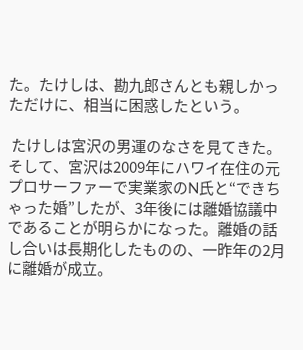た。たけしは、勘九郎さんとも親しかっただけに、相当に困惑したという。

 たけしは宮沢の男運のなさを見てきた。そして、宮沢は2009年にハワイ在住の元プロサーファーで実業家のN氏と“できちゃった婚”したが、3年後には離婚協議中であることが明らかになった。離婚の話し合いは長期化したものの、一昨年の2月に離婚が成立。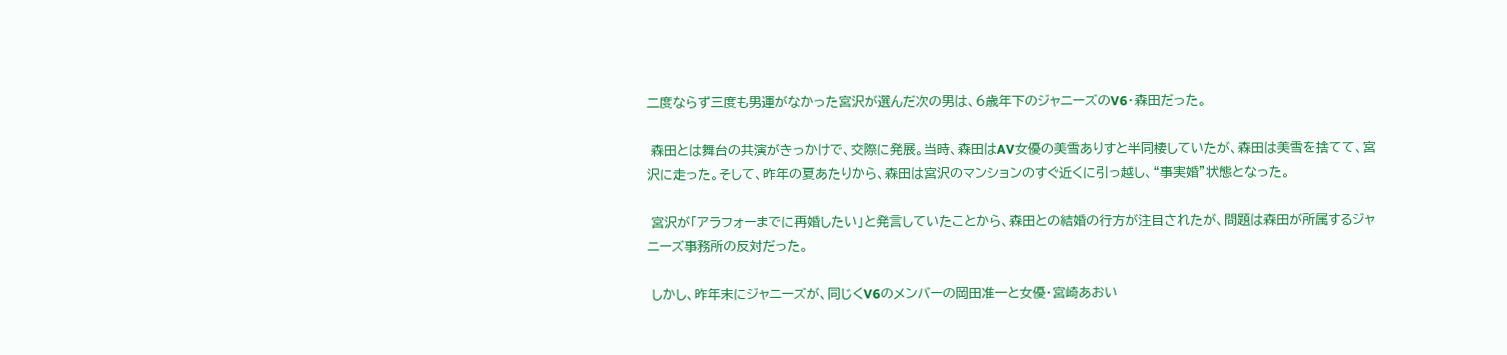二度ならず三度も男運がなかった宮沢が選んだ次の男は、6歳年下のジャニーズのV6・森田だった。

 森田とは舞台の共演がきっかけで、交際に発展。当時、森田はAV女優の美雪ありすと半同棲していたが、森田は美雪を捨てて、宮沢に走った。そして、昨年の夏あたりから、森田は宮沢のマンションのすぐ近くに引っ越し、“事実婚”状態となった。

 宮沢が「アラフォーまでに再婚したい」と発言していたことから、森田との結婚の行方が注目されたが、問題は森田が所属するジャニーズ事務所の反対だった。

 しかし、昨年末にジャニーズが、同じくV6のメンバーの岡田准一と女優・宮崎あおい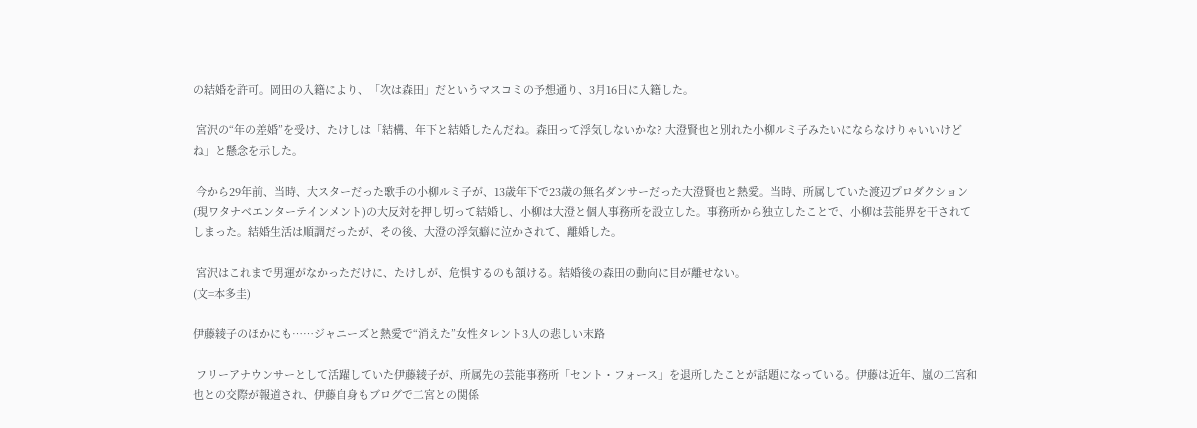の結婚を許可。岡田の入籍により、「次は森田」だというマスコミの予想通り、3月16日に入籍した。

 宮沢の“年の差婚”を受け、たけしは「結構、年下と結婚したんだね。森田って浮気しないかな? 大澄賢也と別れた小柳ルミ子みたいにならなけりゃいいけどね」と懸念を示した。

 今から29年前、当時、大スターだった歌手の小柳ルミ子が、13歳年下で23歳の無名ダンサーだった大澄賢也と熱愛。当時、所属していた渡辺プロダクション(現ワタナベエンターテインメント)の大反対を押し切って結婚し、小柳は大澄と個人事務所を設立した。事務所から独立したことで、小柳は芸能界を干されてしまった。結婚生活は順調だったが、その後、大澄の浮気癖に泣かされて、離婚した。

 宮沢はこれまで男運がなかっただけに、たけしが、危惧するのも頷ける。結婚後の森田の動向に目が離せない。
(文=本多圭)

伊藤綾子のほかにも……ジャニーズと熱愛で“消えた”女性タレント3人の悲しい末路

 フリーアナウンサーとして活躍していた伊藤綾子が、所属先の芸能事務所「セント・フォース」を退所したことが話題になっている。伊藤は近年、嵐の二宮和也との交際が報道され、伊藤自身もブログで二宮との関係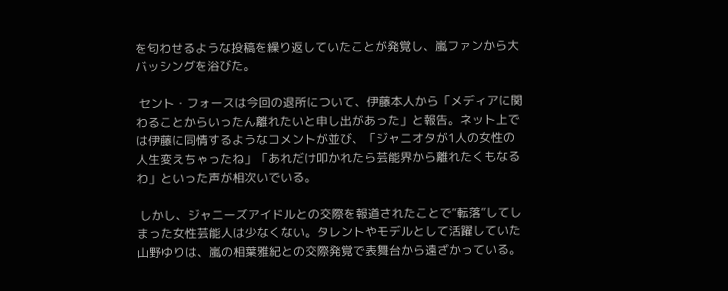を匂わせるような投稿を繰り返していたことが発覚し、嵐ファンから大バッシングを浴びた。

 セント・フォースは今回の退所について、伊藤本人から「メディアに関わることからいったん離れたいと申し出があった」と報告。ネット上では伊藤に同情するようなコメントが並び、「ジャニオタが1人の女性の人生変えちゃったね」「あれだけ叩かれたら芸能界から離れたくもなるわ」といった声が相次いでいる。

 しかし、ジャニーズアイドルとの交際を報道されたことで“転落”してしまった女性芸能人は少なくない。タレントやモデルとして活躍していた山野ゆりは、嵐の相葉雅紀との交際発覚で表舞台から遠ざかっている。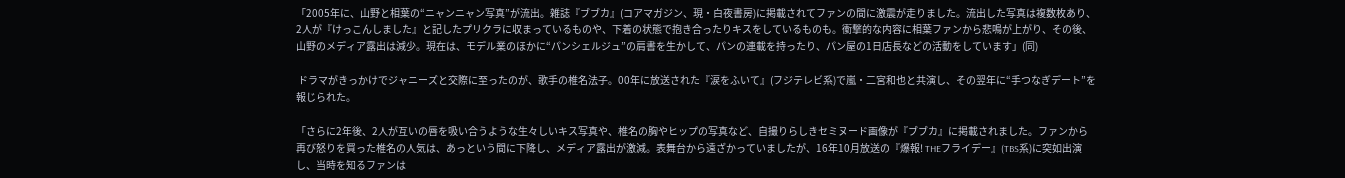「2005年に、山野と相葉の“ニャンニャン写真”が流出。雑誌『ブブカ』(コアマガジン、現・白夜書房)に掲載されてファンの間に激震が走りました。流出した写真は複数枚あり、2人が『けっこんしました』と記したプリクラに収まっているものや、下着の状態で抱き合ったりキスをしているものも。衝撃的な内容に相葉ファンから悲鳴が上がり、その後、山野のメディア露出は減少。現在は、モデル業のほかに“パンシェルジュ”の肩書を生かして、パンの連載を持ったり、パン屋の1日店長などの活動をしています」(同)

 ドラマがきっかけでジャニーズと交際に至ったのが、歌手の椎名法子。00年に放送された『涙をふいて』(フジテレビ系)で嵐・二宮和也と共演し、その翌年に“手つなぎデート”を報じられた。

「さらに2年後、2人が互いの唇を吸い合うような生々しいキス写真や、椎名の胸やヒップの写真など、自撮りらしきセミヌード画像が『ブブカ』に掲載されました。ファンから再び怒りを買った椎名の人気は、あっという間に下降し、メディア露出が激減。表舞台から遠ざかっていましたが、16年10月放送の『爆報! THEフライデー』(TBS系)に突如出演し、当時を知るファンは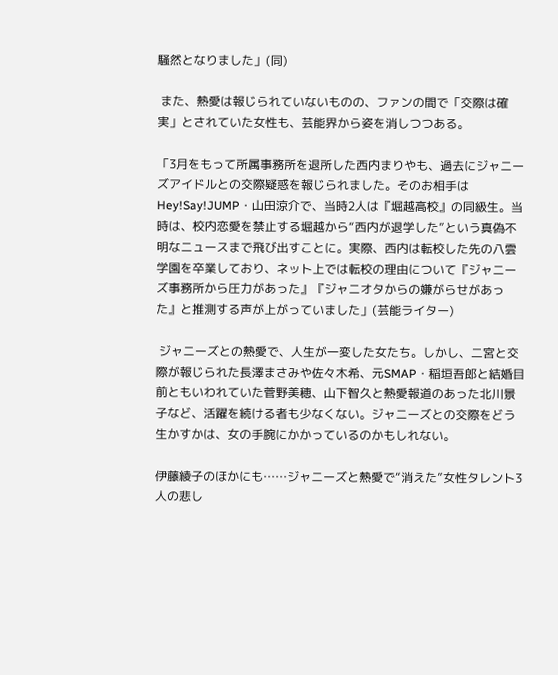騒然となりました」(同)

 また、熱愛は報じられていないものの、ファンの間で「交際は確実」とされていた女性も、芸能界から姿を消しつつある。

「3月をもって所属事務所を退所した西内まりやも、過去にジャニーズアイドルとの交際疑惑を報じられました。そのお相手はHey!Say!JUMP・山田涼介で、当時2人は『堀越高校』の同級生。当時は、校内恋愛を禁止する堀越から“西内が退学した”という真偽不明なニュースまで飛び出すことに。実際、西内は転校した先の八雲学園を卒業しており、ネット上では転校の理由について『ジャニーズ事務所から圧力があった』『ジャニオタからの嫌がらせがあった』と推測する声が上がっていました」(芸能ライター)

 ジャニーズとの熱愛で、人生が一変した女たち。しかし、二宮と交際が報じられた長澤まさみや佐々木希、元SMAP・稲垣吾郎と結婚目前ともいわれていた菅野美穂、山下智久と熱愛報道のあった北川景子など、活躍を続ける者も少なくない。ジャニーズとの交際をどう生かすかは、女の手腕にかかっているのかもしれない。

伊藤綾子のほかにも……ジャニーズと熱愛で“消えた”女性タレント3人の悲し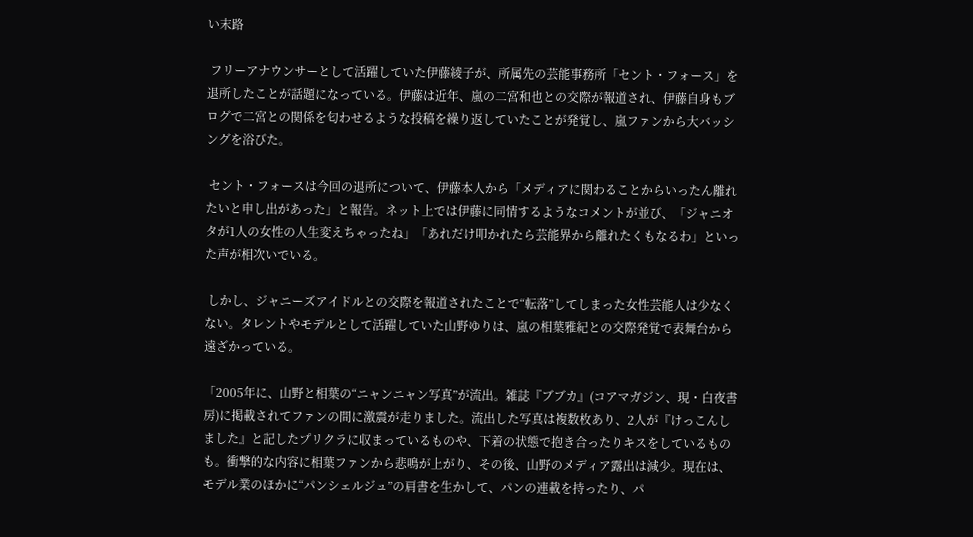い末路

 フリーアナウンサーとして活躍していた伊藤綾子が、所属先の芸能事務所「セント・フォース」を退所したことが話題になっている。伊藤は近年、嵐の二宮和也との交際が報道され、伊藤自身もブログで二宮との関係を匂わせるような投稿を繰り返していたことが発覚し、嵐ファンから大バッシングを浴びた。

 セント・フォースは今回の退所について、伊藤本人から「メディアに関わることからいったん離れたいと申し出があった」と報告。ネット上では伊藤に同情するようなコメントが並び、「ジャニオタが1人の女性の人生変えちゃったね」「あれだけ叩かれたら芸能界から離れたくもなるわ」といった声が相次いでいる。

 しかし、ジャニーズアイドルとの交際を報道されたことで“転落”してしまった女性芸能人は少なくない。タレントやモデルとして活躍していた山野ゆりは、嵐の相葉雅紀との交際発覚で表舞台から遠ざかっている。

「2005年に、山野と相葉の“ニャンニャン写真”が流出。雑誌『ブブカ』(コアマガジン、現・白夜書房)に掲載されてファンの間に激震が走りました。流出した写真は複数枚あり、2人が『けっこんしました』と記したプリクラに収まっているものや、下着の状態で抱き合ったりキスをしているものも。衝撃的な内容に相葉ファンから悲鳴が上がり、その後、山野のメディア露出は減少。現在は、モデル業のほかに“パンシェルジュ”の肩書を生かして、パンの連載を持ったり、パ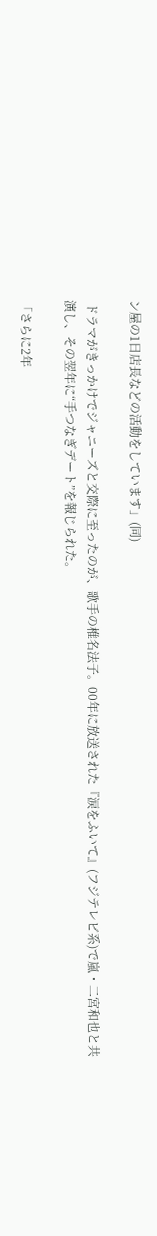ン屋の1日店長などの活動をしています」(同)

 ドラマがきっかけでジャニーズと交際に至ったのが、歌手の椎名法子。00年に放送された『涙をふいて』(フジテレビ系)で嵐・二宮和也と共演し、その翌年に“手つなぎデート”を報じられた。

「さらに2年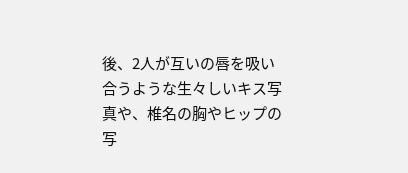後、2人が互いの唇を吸い合うような生々しいキス写真や、椎名の胸やヒップの写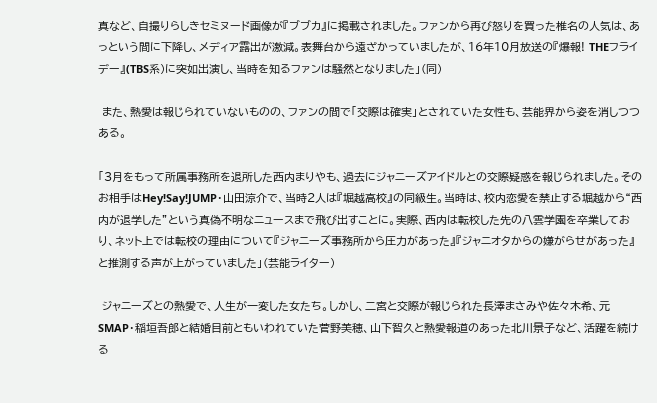真など、自撮りらしきセミヌード画像が『ブブカ』に掲載されました。ファンから再び怒りを買った椎名の人気は、あっという間に下降し、メディア露出が激減。表舞台から遠ざかっていましたが、16年10月放送の『爆報! THEフライデー』(TBS系)に突如出演し、当時を知るファンは騒然となりました」(同)

 また、熱愛は報じられていないものの、ファンの間で「交際は確実」とされていた女性も、芸能界から姿を消しつつある。

「3月をもって所属事務所を退所した西内まりやも、過去にジャニーズアイドルとの交際疑惑を報じられました。そのお相手はHey!Say!JUMP・山田涼介で、当時2人は『堀越高校』の同級生。当時は、校内恋愛を禁止する堀越から“西内が退学した”という真偽不明なニュースまで飛び出すことに。実際、西内は転校した先の八雲学園を卒業しており、ネット上では転校の理由について『ジャニーズ事務所から圧力があった』『ジャニオタからの嫌がらせがあった』と推測する声が上がっていました」(芸能ライター)

 ジャニーズとの熱愛で、人生が一変した女たち。しかし、二宮と交際が報じられた長澤まさみや佐々木希、元SMAP・稲垣吾郎と結婚目前ともいわれていた菅野美穂、山下智久と熱愛報道のあった北川景子など、活躍を続ける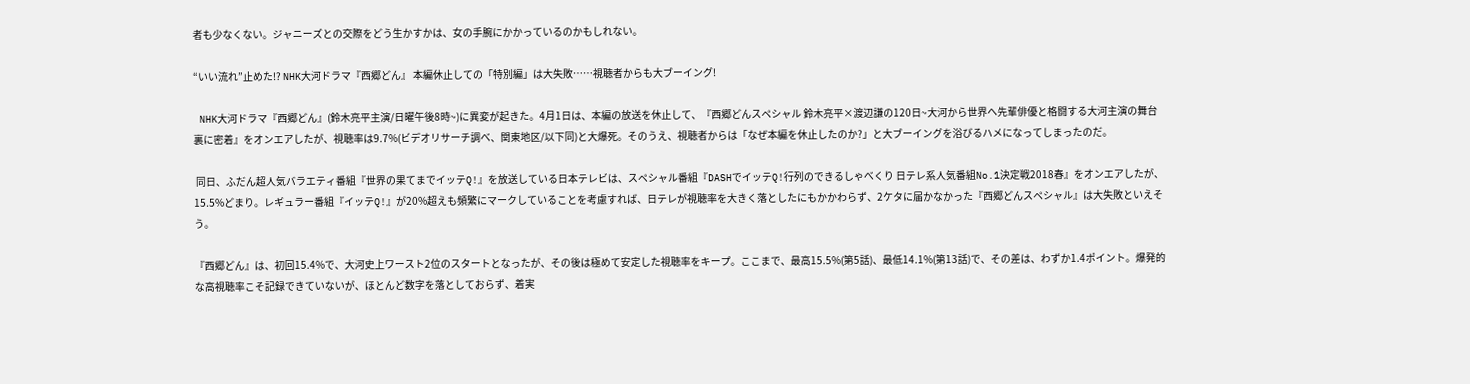者も少なくない。ジャニーズとの交際をどう生かすかは、女の手腕にかかっているのかもしれない。

“いい流れ”止めた!? NHK大河ドラマ『西郷どん』 本編休止しての「特別編」は大失敗……視聴者からも大ブーイング!

 NHK大河ドラマ『西郷どん』(鈴木亮平主演/日曜午後8時~)に異変が起きた。4月1日は、本編の放送を休止して、『西郷どんスペシャル 鈴木亮平×渡辺謙の120日~大河から世界へ先輩俳優と格闘する大河主演の舞台裏に密着』をオンエアしたが、視聴率は9.7%(ビデオリサーチ調べ、関東地区/以下同)と大爆死。そのうえ、視聴者からは「なぜ本編を休止したのか?」と大ブーイングを浴びるハメになってしまったのだ。

 同日、ふだん超人気バラエティ番組『世界の果てまでイッテQ!』を放送している日本テレビは、スペシャル番組『DASHでイッテQ!行列のできるしゃべくり 日テレ系人気番組No.1決定戦2018春』をオンエアしたが、15.5%どまり。レギュラー番組『イッテQ!』が20%超えも頻繁にマークしていることを考慮すれば、日テレが視聴率を大きく落としたにもかかわらず、2ケタに届かなかった『西郷どんスペシャル』は大失敗といえそう。

『西郷どん』は、初回15.4%で、大河史上ワースト2位のスタートとなったが、その後は極めて安定した視聴率をキープ。ここまで、最高15.5%(第5話)、最低14.1%(第13話)で、その差は、わずか1.4ポイント。爆発的な高視聴率こそ記録できていないが、ほとんど数字を落としておらず、着実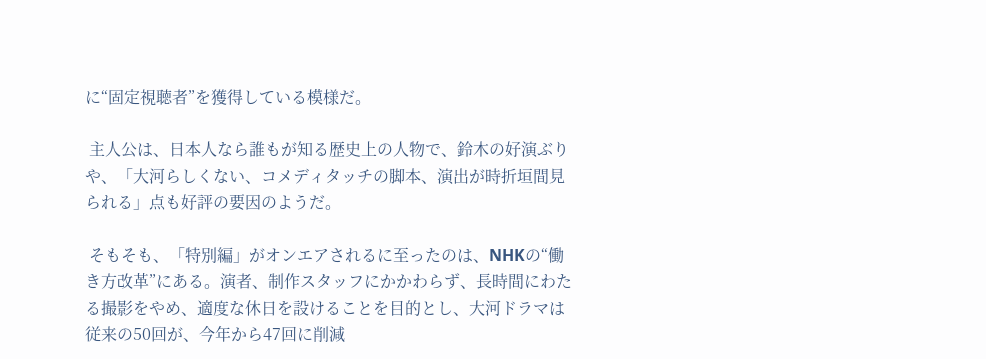に“固定視聴者”を獲得している模様だ。

 主人公は、日本人なら誰もが知る歴史上の人物で、鈴木の好演ぶりや、「大河らしくない、コメディタッチの脚本、演出が時折垣間見られる」点も好評の要因のようだ。

 そもそも、「特別編」がオンエアされるに至ったのは、NHKの“働き方改革”にある。演者、制作スタッフにかかわらず、長時間にわたる撮影をやめ、適度な休日を設けることを目的とし、大河ドラマは従来の50回が、今年から47回に削減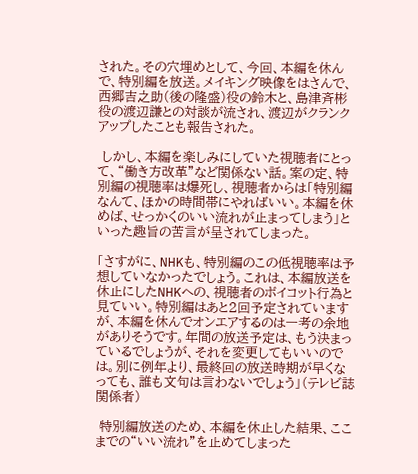された。その穴埋めとして、今回、本編を休んで、特別編を放送。メイキング映像をはさんで、西郷吉之助(後の隆盛)役の鈴木と、島津斉彬役の渡辺謙との対談が流され、渡辺がクランクアップしたことも報告された。

 しかし、本編を楽しみにしていた視聴者にとって、“働き方改革”など関係ない話。案の定、特別編の視聴率は爆死し、視聴者からは「特別編なんて、ほかの時間帯にやればいい。本編を休めば、せっかくのいい流れが止まってしまう」といった趣旨の苦言が呈されてしまった。

「さすがに、NHKも、特別編のこの低視聴率は予想していなかったでしょう。これは、本編放送を休止にしたNHKへの、視聴者のボイコット行為と見ていい。特別編はあと2回予定されていますが、本編を休んでオンエアするのは一考の余地がありそうです。年間の放送予定は、もう決まっているでしょうが、それを変更してもいいのでは。別に例年より、最終回の放送時期が早くなっても、誰も文句は言わないでしょう」(テレビ誌関係者)

 特別編放送のため、本編を休止した結果、ここまでの“いい流れ”を止めてしまった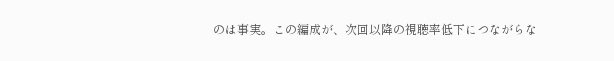のは事実。この編成が、次回以降の視聴率低下につながらな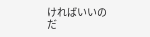ければいいのだ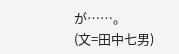が……。
(文=田中七男)